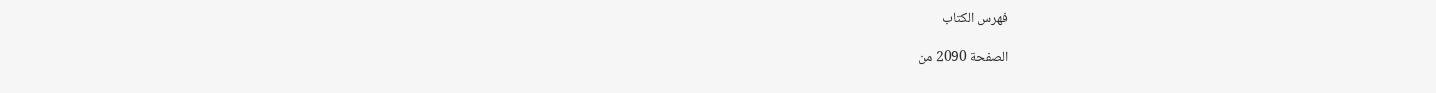فهرس الكتاب

الصفحة 2090 من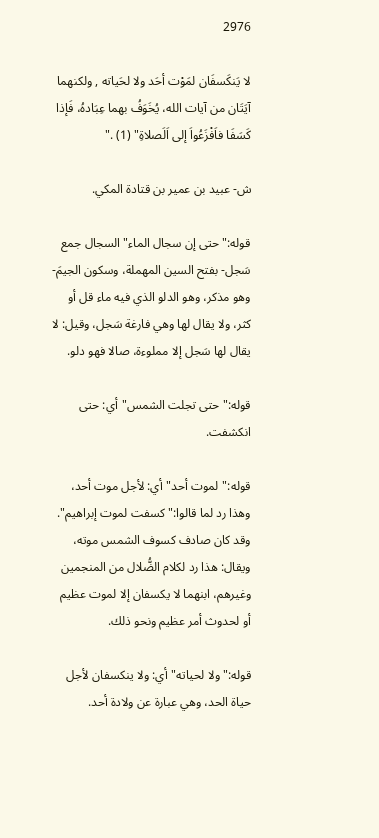2976

لا يَنكَسفَان لمَوْت أحَد ولا لحَياته , ولكنهما آيَتَان من آيات الله، يُخَوَفُ بهما عِبَادهُ، فَإذا كَسَفَا فاَفْزَعُواَ إلى اَلَصلاةِ" (1) ."

ش- عبيد بن عمير بن قتادة المكي.

قوله:"حتى إن سجال الماء"السجال جمع سَجل- بفتح السين المهملة، وسكون الجيمَ- وهو مذكر، وهو الدلو الذي فيه ماء قل أو كثر، ولا يقال لها وهي فارغة سَجل، وقيل: لا يقال لها سَجل إلا مملوءة، صالا فهو دلو.

قوله:"حتى تجلت الشمس"أي: حتى انكشفت.

قوله:"لموت أحد"أي: لأجل موت أحد، وهذا رد لما قالوا:"كسفت لموت إبراهيم". وقد كان صادف كسوف الشمس موته، ويقال: هذا رد لكلام الضُّلال من المنجمين وغيرهم، ابنهما لا يكسفان إلا لموت عظيم أو لحدوث أمر عظيم ونحو ذلك.

قوله:"ولا لحياته"أي: ولا ينكسفان لأجل حياة الحد، وهي عبارة عن ولادة أحد.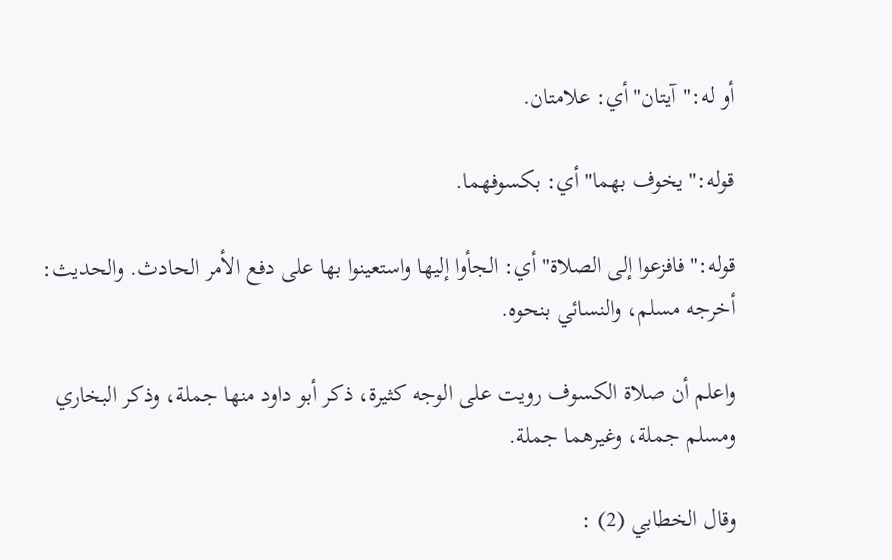أو له:"آيتان"أي: علامتان.

قوله:"يخوف بهما"أي: بكسوفهما.

قوله:"فافزعوا إلى الصلاة"أي: الجأوا إليها واستعينوا بها على دفع الأمر الحادث. والحديث: أخرجه مسلم، والنسائي بنحوه.

واعلم أن صلاة الكسوف رويت على الوجه كثيرة، ذكر أبو داود منها جملة، وذكر البخاري ومسلم جملة، وغيرهما جملة.

وقال الخطابي (2) :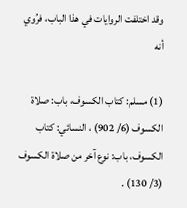وقد اختلفت الروايات في هذا الباب، فرُوي أنه

(1) مسلم: كتاب الكسوف، باب: صلاة الكسوف (6/ 902) ، النسائي: كتاب الكسوف، باب: نوع آخر من صلاة الكسوف (3/ 130) .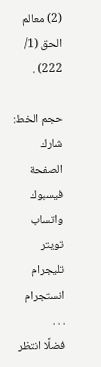(2) معالم الحق (1/ 222) .

حجم الخط:
شارك الصفحة
فيسبوك واتساب تويتر تليجرام انستجرام
. . .
فضلًا انتظر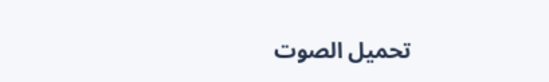تحميل الصوت